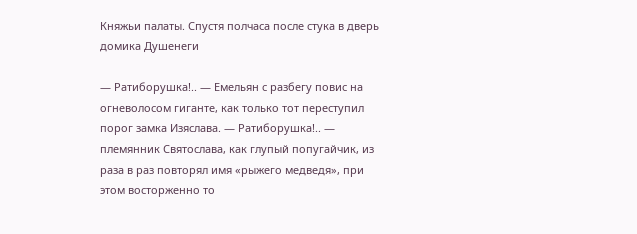Княжьи палаты. Спустя полчаса после стука в дверь домика Душенеги

— Ратиборушка!.. — Емельян с разбегу повис на огневолосом гиганте, как только тот переступил порог замка Изяслава. — Ратиборушка!.. — племянник Святослава, как глупый попугайчик, из раза в раз повторял имя «рыжего медведя», при этом восторженно то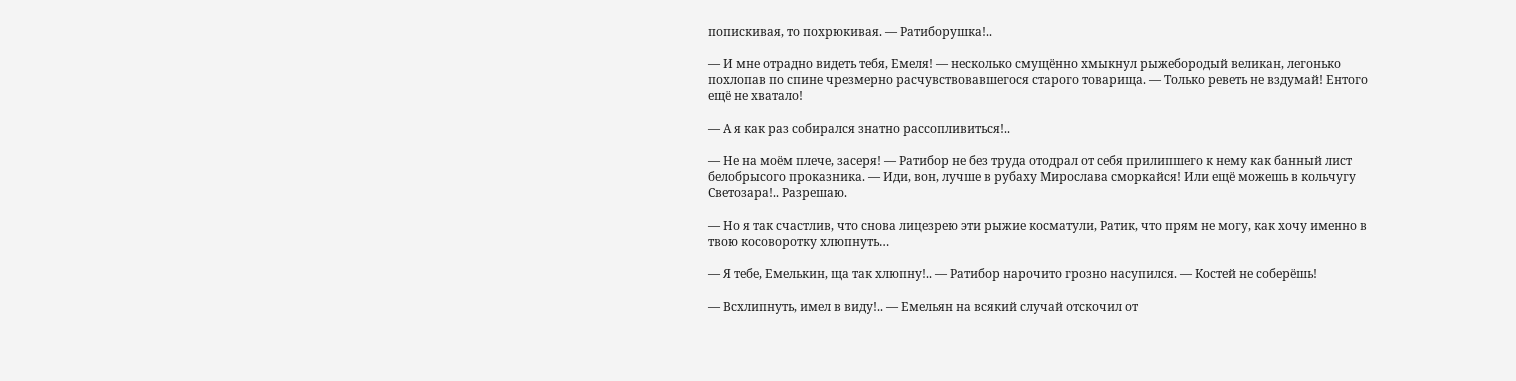попискивая, то похрюкивая. — Ратиборушка!..

— И мне отрадно видеть тебя, Емеля! — несколько смущённо хмыкнул рыжебородый великан, легонько похлопав по спине чрезмерно расчувствовавшегося старого товарища. — Только реветь не вздумай! Ентого ещё не хватало!

— А я как раз собирался знатно рассопливиться!..

— Не на моём плече, засеря! — Ратибор не без труда отодрал от себя прилипшего к нему как банный лист белобрысого проказника. — Иди, вон, лучше в рубаху Мирослава сморкайся! Или ещё можешь в кольчугу Светозара!.. Разрешаю.

— Но я так счастлив, что снова лицезрею эти рыжие косматули, Ратик, что прям не могу, как хочу именно в твою косоворотку хлюпнуть…

— Я тебе, Емелькин, ща так хлюпну!.. — Ратибор нарочито грозно насупился. — Костей не соберёшь!

— Всхлипнуть, имел в виду!.. — Емельян на всякий случай отскочил от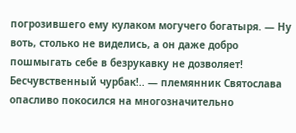погрозившего ему кулаком могучего богатыря. — Ну воть, столько не виделись, а он даже добро пошмыгать себе в безрукавку не дозволяет! Бесчувственный чурбак!.. — племянник Святослава опасливо покосился на многозначительно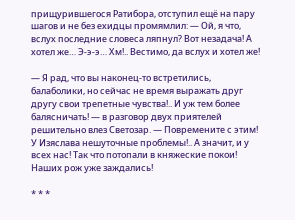прищурившегося Ратибора, отступил ещё на пару шагов и не без ехидцы промямлил: — Ой, я что, вслух последние словеса ляпнул? Вот незадача! А хотел же… Э-э-э… Хм!.. Вестимо, да вслух и хотел же!

— Я рад, что вы наконец-то встретились, балаболики, но сейчас не время выражать друг другу свои трепетные чувства!.. И уж тем более балясничать! — в разговор двух приятелей решительно влез Светозар. — Повремените с этим! У Изяслава нешуточные проблемы!.. А значит, и у всех нас! Так что потопали в княжеские покои! Наших рож уже заждались!

* * *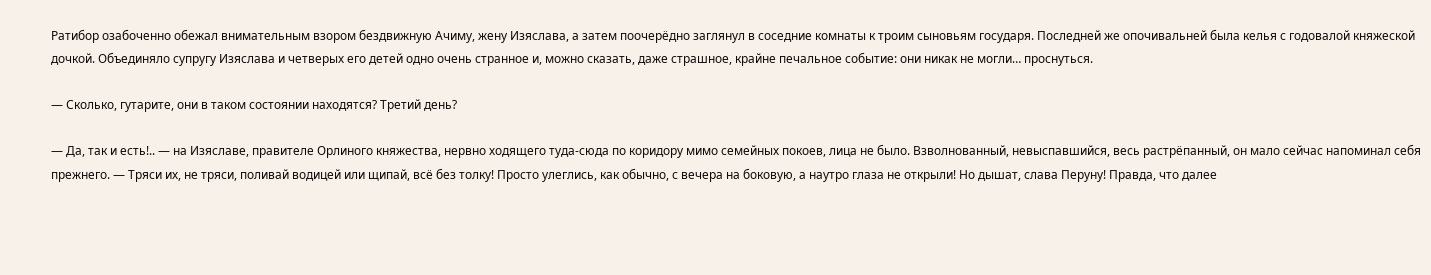Ратибор озабоченно обежал внимательным взором бездвижную Ачиму, жену Изяслава, а затем поочерёдно заглянул в соседние комнаты к троим сыновьям государя. Последней же опочивальней была келья с годовалой княжеской дочкой. Объединяло супругу Изяслава и четверых его детей одно очень странное и, можно сказать, даже страшное, крайне печальное событие: они никак не могли… проснуться.

— Сколько, гутарите, они в таком состоянии находятся? Третий день?

— Да, так и есть!.. — на Изяславе, правителе Орлиного княжества, нервно ходящего туда-сюда по коридору мимо семейных покоев, лица не было. Взволнованный, невыспавшийся, весь растрёпанный, он мало сейчас напоминал себя прежнего. — Тряси их, не тряси, поливай водицей или щипай, всё без толку! Просто улеглись, как обычно, с вечера на боковую, а наутро глаза не открыли! Но дышат, слава Перуну! Правда, что далее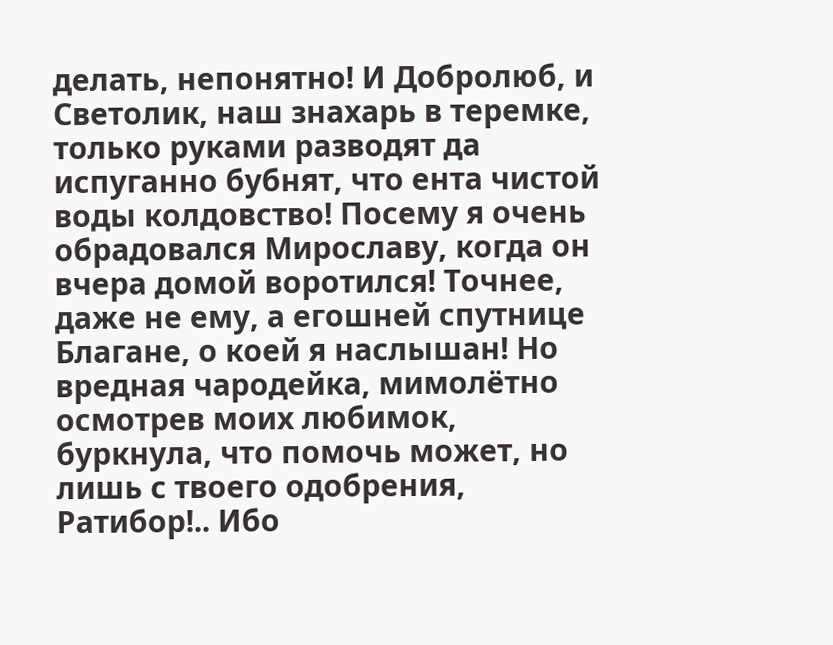делать, непонятно! И Добролюб, и Светолик, наш знахарь в теремке, только руками разводят да испуганно бубнят, что ента чистой воды колдовство! Посему я очень обрадовался Мирославу, когда он вчера домой воротился! Точнее, даже не ему, а егошней спутнице Благане, о коей я наслышан! Но вредная чародейка, мимолётно осмотрев моих любимок, буркнула, что помочь может, но лишь с твоего одобрения, Ратибор!.. Ибо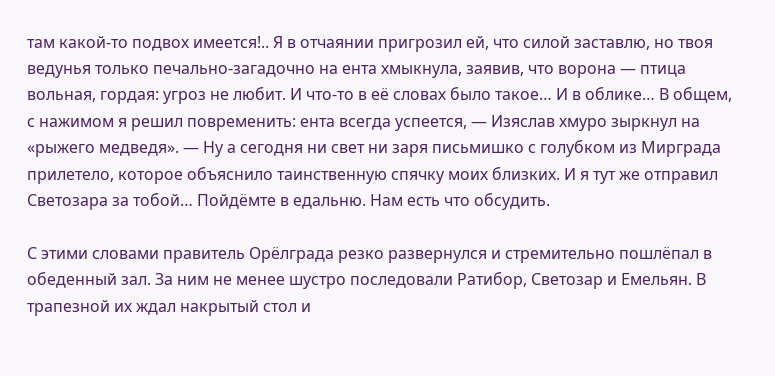там какой-то подвох имеется!.. Я в отчаянии пригрозил ей, что силой заставлю, но твоя ведунья только печально-загадочно на ента хмыкнула, заявив, что ворона — птица вольная, гордая: угроз не любит. И что-то в её словах было такое… И в облике… В общем, с нажимом я решил повременить: ента всегда успеется, — Изяслав хмуро зыркнул на «рыжего медведя». — Ну а сегодня ни свет ни заря письмишко с голубком из Мирграда прилетело, которое объяснило таинственную спячку моих близких. И я тут же отправил Светозара за тобой… Пойдёмте в едальню. Нам есть что обсудить.

С этими словами правитель Орёлграда резко развернулся и стремительно пошлёпал в обеденный зал. За ним не менее шустро последовали Ратибор, Светозар и Емельян. В трапезной их ждал накрытый стол и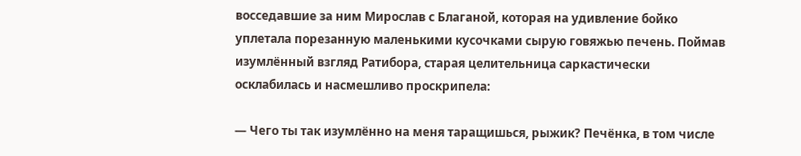восседавшие за ним Мирослав с Благаной, которая на удивление бойко уплетала порезанную маленькими кусочками сырую говяжью печень. Поймав изумлённый взгляд Ратибора, старая целительница саркастически осклабилась и насмешливо проскрипела:

— Чего ты так изумлённо на меня таращишься, рыжик? Печёнка, в том числе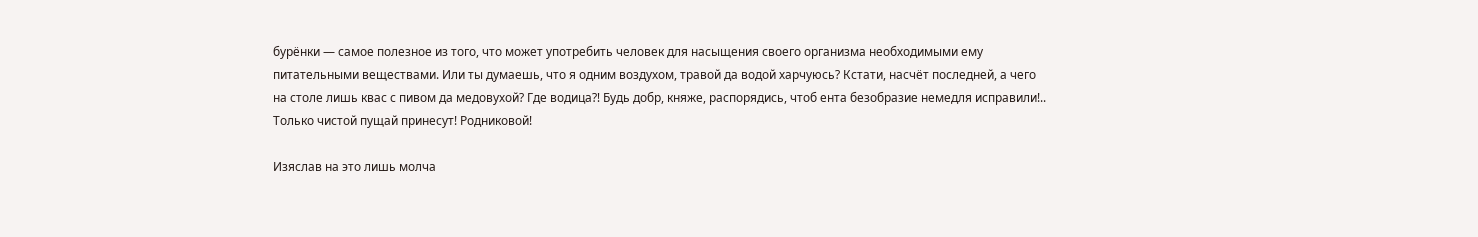бурёнки — самое полезное из того, что может употребить человек для насыщения своего организма необходимыми ему питательными веществами. Или ты думаешь, что я одним воздухом, травой да водой харчуюсь? Кстати, насчёт последней, а чего на столе лишь квас с пивом да медовухой? Где водица⁈ Будь добр, княже, распорядись, чтоб ента безобразие немедля исправили!.. Только чистой пущай принесут! Родниковой!

Изяслав на это лишь молча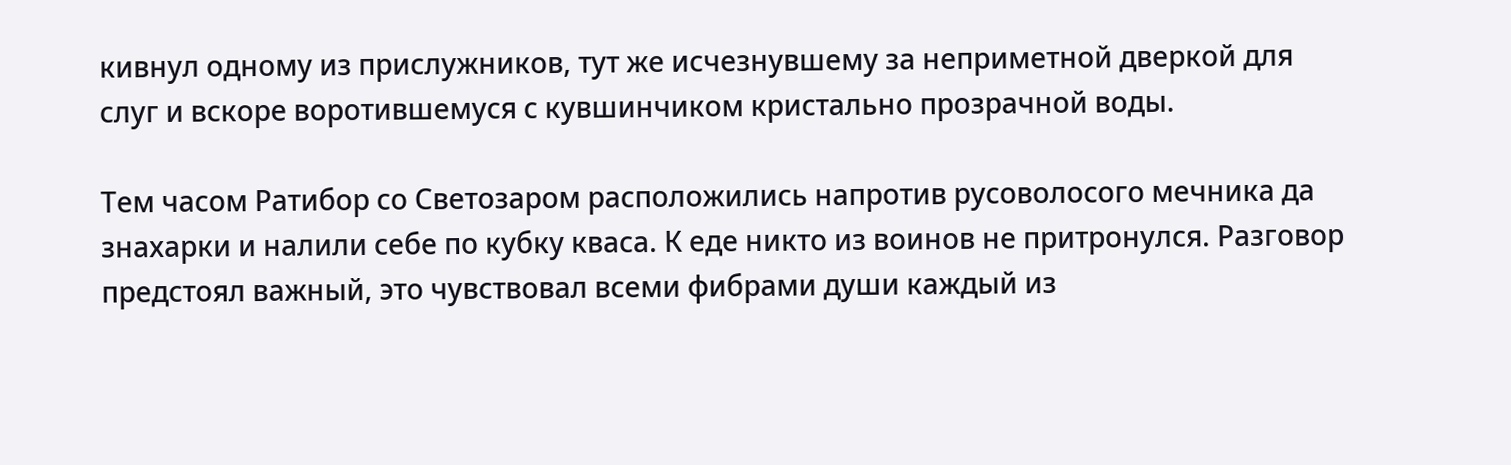кивнул одному из прислужников, тут же исчезнувшему за неприметной дверкой для слуг и вскоре воротившемуся с кувшинчиком кристально прозрачной воды.

Тем часом Ратибор со Светозаром расположились напротив русоволосого мечника да знахарки и налили себе по кубку кваса. К еде никто из воинов не притронулся. Разговор предстоял важный, это чувствовал всеми фибрами души каждый из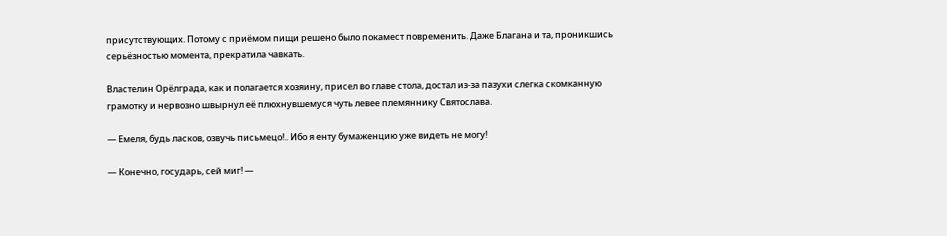присутствующих. Потому с приёмом пищи решено было покамест повременить. Даже Благана и та, проникшись серьёзностью момента, прекратила чавкать.

Властелин Орёлграда, как и полагается хозяину, присел во главе стола, достал из-за пазухи слегка скомканную грамотку и нервозно швырнул её плюхнувшемуся чуть левее племяннику Святослава.

— Емеля, будь ласков, озвучь письмецо!.. Ибо я енту бумаженцию уже видеть не могу!

— Конечно, государь, сей миг! —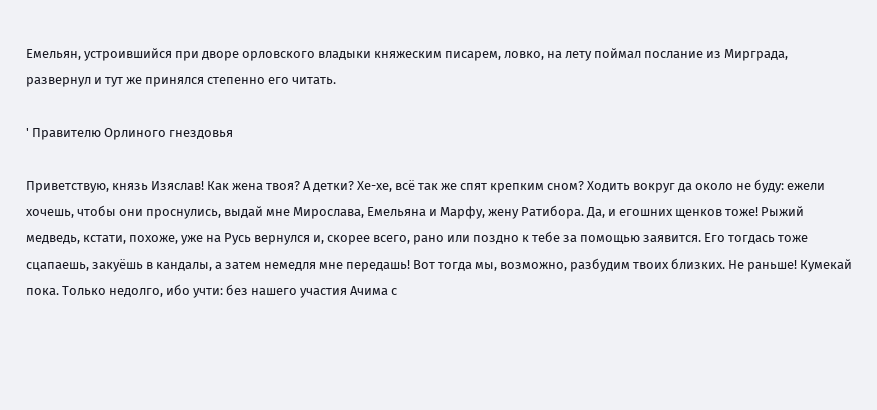Емельян, устроившийся при дворе орловского владыки княжеским писарем, ловко, на лету поймал послание из Мирграда, развернул и тут же принялся степенно его читать.

' Правителю Орлиного гнездовья

Приветствую, князь Изяслав! Как жена твоя? А детки? Хе-хе, всё так же спят крепким сном? Ходить вокруг да около не буду: ежели хочешь, чтобы они проснулись, выдай мне Мирослава, Емельяна и Марфу, жену Ратибора. Да, и егошних щенков тоже! Рыжий медведь, кстати, похоже, уже на Русь вернулся и, скорее всего, рано или поздно к тебе за помощью заявится. Его тогдась тоже сцапаешь, закуёшь в кандалы, а затем немедля мне передашь! Вот тогда мы, возможно, разбудим твоих близких. Не раньше! Кумекай пока. Только недолго, ибо учти: без нашего участия Ачима с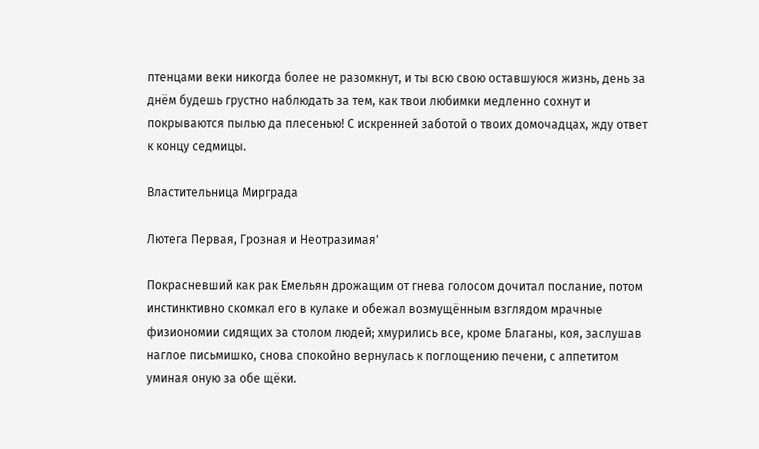птенцами веки никогда более не разомкнут, и ты всю свою оставшуюся жизнь, день за днём будешь грустно наблюдать за тем, как твои любимки медленно сохнут и покрываются пылью да плесенью! С искренней заботой о твоих домочадцах, жду ответ к концу седмицы.

Властительница Мирграда

Лютега Первая, Грозная и Неотразимая'

Покрасневший как рак Емельян дрожащим от гнева голосом дочитал послание, потом инстинктивно скомкал его в кулаке и обежал возмущённым взглядом мрачные физиономии сидящих за столом людей; хмурились все, кроме Благаны, коя, заслушав наглое письмишко, снова спокойно вернулась к поглощению печени, с аппетитом уминая оную за обе щёки.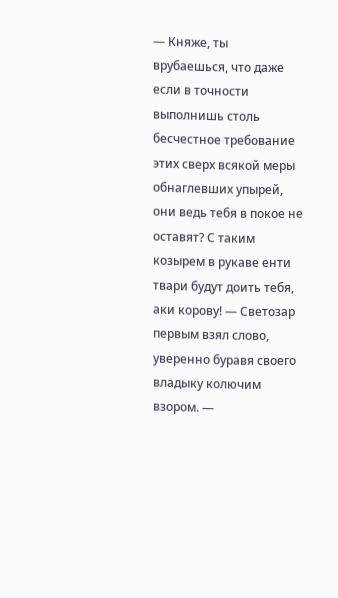— Княже, ты врубаешься, что даже если в точности выполнишь столь бесчестное требование этих сверх всякой меры обнаглевших упырей, они ведь тебя в покое не оставят? С таким козырем в рукаве енти твари будут доить тебя, аки корову! — Светозар первым взял слово, уверенно буравя своего владыку колючим взором. —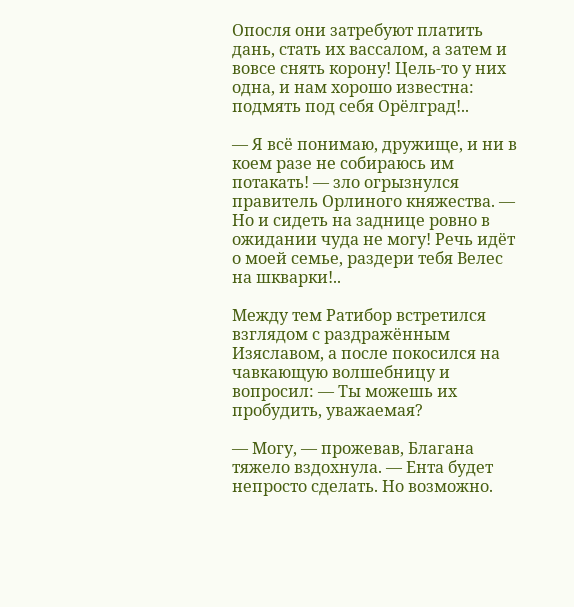Опосля они затребуют платить дань, стать их вассалом, а затем и вовсе снять корону! Цель-то у них одна, и нам хорошо известна: подмять под себя Орёлград!..

— Я всё понимаю, дружище, и ни в коем разе не собираюсь им потакать! — зло огрызнулся правитель Орлиного княжества. — Но и сидеть на заднице ровно в ожидании чуда не могу! Речь идёт о моей семье, раздери тебя Велес на шкварки!..

Между тем Ратибор встретился взглядом с раздражённым Изяславом, а после покосился на чавкающую волшебницу и вопросил: — Ты можешь их пробудить, уважаемая?

— Могу, — прожевав, Благана тяжело вздохнула. — Ента будет непросто сделать. Но возможно.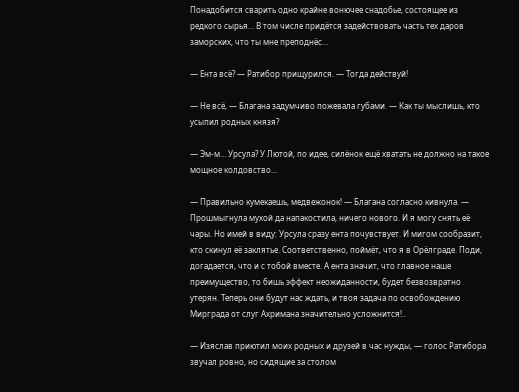Понадобится сварить одно крайне вонючее снадобье, состоящее из редкого сырья… В том числе придётся задействовать часть тех даров заморских, что ты мне преподнёс…

— Ента всё? — Ратибор прищурился. — Тогда действуй!

— Не всё, — Благана задумчиво пожевала губами. — Как ты мыслишь, кто усыпил родных князя?

— Эм-м… Урсула? У Лютой, по идее, силёнок ещё хватать не должно на такое мощное колдовство…

— Правильно кумекаешь, медвежонок! — Благана согласно кивнула. — Прошмыгнула мухой да напакостила, ничего нового. И я могу снять её чары. Но имей в виду: Урсула сразу ента почувствует. И мигом сообразит, кто скинул её заклятье. Соответственно, поймёт, что я в Орёлграде. Поди, догадается, что и с тобой вместе. А ента значит, что главное наше преимущество, то бишь эффект неожиданности, будет безвозвратно утерян. Теперь они будут нас ждать, и твоя задача по освобождению Мирграда от слуг Ахримана значительно усложнится!..

— Изяслав приютил моих родных и друзей в час нужды, — голос Ратибора звучал ровно, но сидящие за столом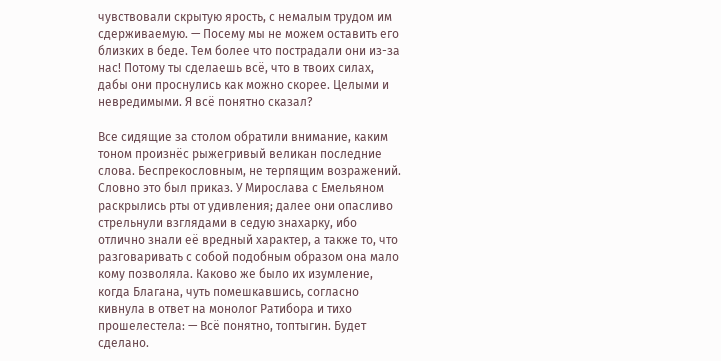чувствовали скрытую ярость, с немалым трудом им сдерживаемую. — Посему мы не можем оставить его близких в беде. Тем более что пострадали они из-за нас! Потому ты сделаешь всё, что в твоих силах, дабы они проснулись как можно скорее. Целыми и невредимыми. Я всё понятно сказал?

Все сидящие за столом обратили внимание, каким тоном произнёс рыжегривый великан последние слова. Беспрекословным, не терпящим возражений. Словно это был приказ. У Мирослава с Емельяном раскрылись рты от удивления; далее они опасливо стрельнули взглядами в седую знахарку, ибо отлично знали её вредный характер, а также то, что разговаривать с собой подобным образом она мало кому позволяла. Каково же было их изумление, когда Благана, чуть помешкавшись, согласно кивнула в ответ на монолог Ратибора и тихо прошелестела: — Всё понятно, топтыгин. Будет сделано.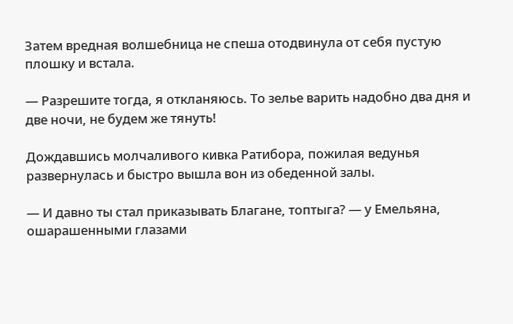Затем вредная волшебница не спеша отодвинула от себя пустую плошку и встала.

— Разрешите тогда, я откланяюсь. То зелье варить надобно два дня и две ночи, не будем же тянуть!

Дождавшись молчаливого кивка Ратибора, пожилая ведунья развернулась и быстро вышла вон из обеденной залы.

— И давно ты стал приказывать Благане, топтыга? — у Емельяна, ошарашенными глазами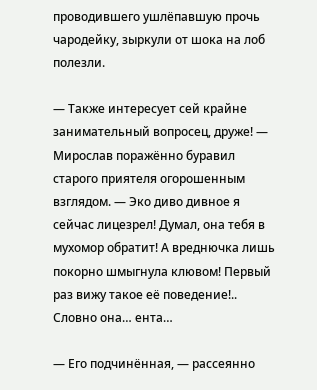проводившего ушлёпавшую прочь чародейку, зыркули от шока на лоб полезли.

— Также интересует сей крайне занимательный вопросец, друже! — Мирослав поражённо буравил старого приятеля огорошенным взглядом. — Эко диво дивное я сейчас лицезрел! Думал, она тебя в мухомор обратит! А вреднючка лишь покорно шмыгнула клювом! Первый раз вижу такое её поведение!.. Словно она… ента…

— Его подчинённая, — рассеянно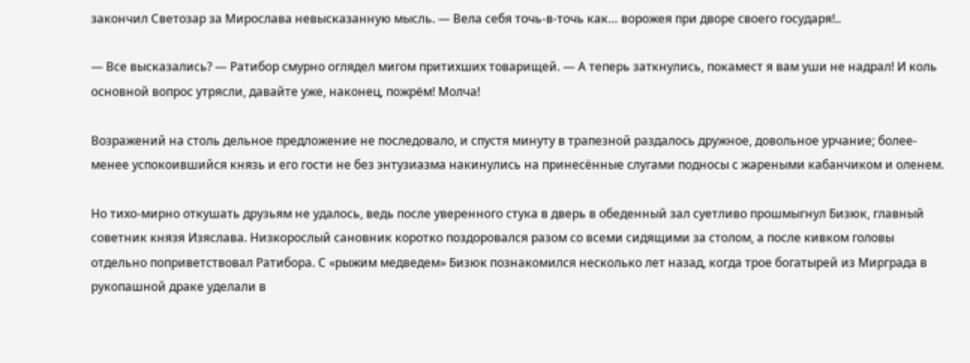закончил Светозар за Мирослава невысказанную мысль. — Вела себя точь-в-точь как… ворожея при дворе своего государя!..

— Все высказались? — Ратибор смурно оглядел мигом притихших товарищей. — А теперь заткнулись, покамест я вам уши не надрал! И коль основной вопрос утрясли, давайте уже, наконец, пожрём! Молча!

Возражений на столь дельное предложение не последовало, и спустя минуту в трапезной раздалось дружное, довольное урчание; более-менее успокоившийся князь и его гости не без энтузиазма накинулись на принесённые слугами подносы с жареными кабанчиком и оленем.

Но тихо-мирно откушать друзьям не удалось, ведь после уверенного стука в дверь в обеденный зал суетливо прошмыгнул Бизюк, главный советник князя Изяслава. Низкорослый сановник коротко поздоровался разом со всеми сидящими за столом, а после кивком головы отдельно поприветствовал Ратибора. С «рыжим медведем» Бизюк познакомился несколько лет назад, когда трое богатырей из Мирграда в рукопашной драке уделали в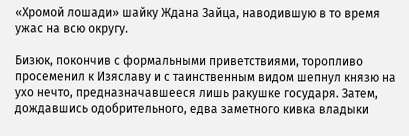«Хромой лошади» шайку Ждана Зайца, наводившую в то время ужас на всю округу.

Бизюк, покончив с формальными приветствиями, торопливо просеменил к Изяславу и с таинственным видом шепнул князю на ухо нечто, предназначавшееся лишь ракушке государя. Затем, дождавшись одобрительного, едва заметного кивка владыки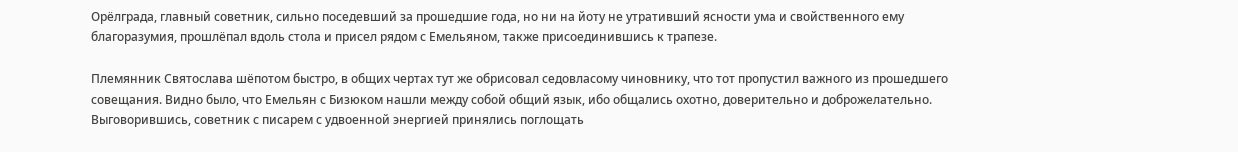Орёлграда, главный советник, сильно поседевший за прошедшие года, но ни на йоту не утративший ясности ума и свойственного ему благоразумия, прошлёпал вдоль стола и присел рядом с Емельяном, также присоединившись к трапезе.

Племянник Святослава шёпотом быстро, в общих чертах тут же обрисовал седовласому чиновнику, что тот пропустил важного из прошедшего совещания. Видно было, что Емельян с Бизюком нашли между собой общий язык, ибо общались охотно, доверительно и доброжелательно. Выговорившись, советник с писарем с удвоенной энергией принялись поглощать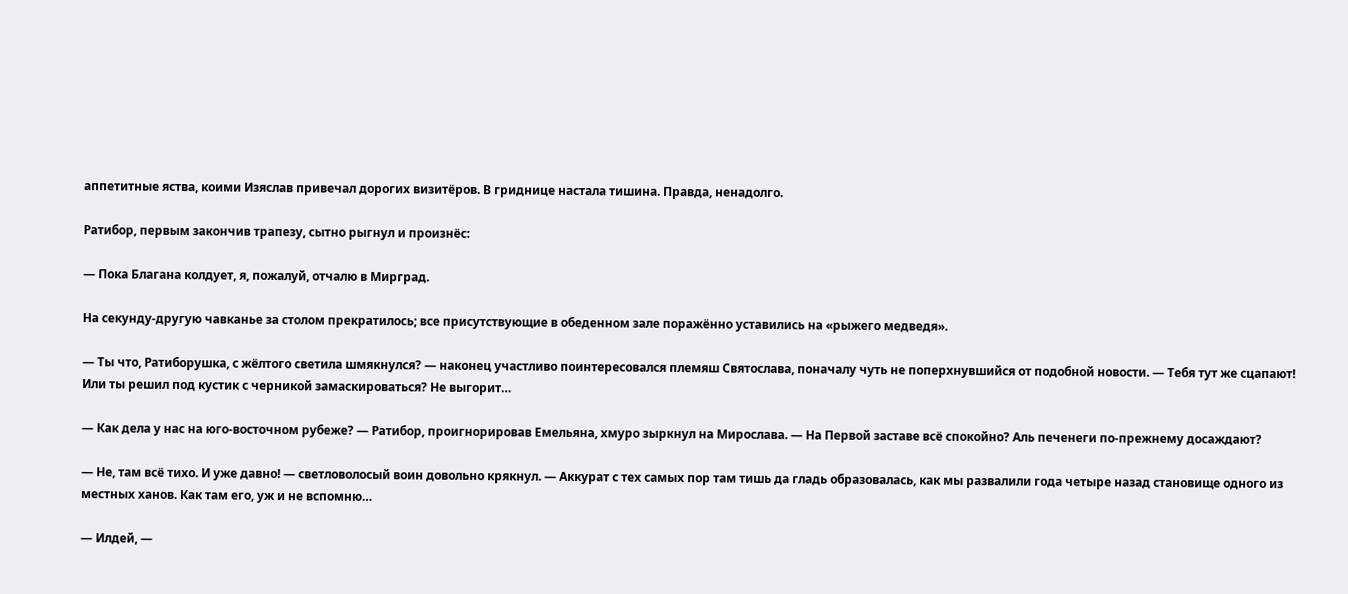аппетитные яства, коими Изяслав привечал дорогих визитёров. В гриднице настала тишина. Правда, ненадолго.

Ратибор, первым закончив трапезу, сытно рыгнул и произнёс:

— Пока Благана колдует, я, пожалуй, отчалю в Мирград.

На секунду-другую чавканье за столом прекратилось; все присутствующие в обеденном зале поражённо уставились на «рыжего медведя».

— Ты что, Ратиборушка, с жёлтого светила шмякнулся? — наконец участливо поинтересовался племяш Святослава, поначалу чуть не поперхнувшийся от подобной новости. — Тебя тут же сцапают! Или ты решил под кустик с черникой замаскироваться? Не выгорит…

— Как дела у нас на юго-восточном рубеже? — Ратибор, проигнорировав Емельяна, хмуро зыркнул на Мирослава. — На Первой заставе всё спокойно? Аль печенеги по-прежнему досаждают?

— Не, там всё тихо. И уже давно! — светловолосый воин довольно крякнул. — Аккурат с тех самых пор там тишь да гладь образовалась, как мы развалили года четыре назад становище одного из местных ханов. Как там его, уж и не вспомню…

— Илдей, —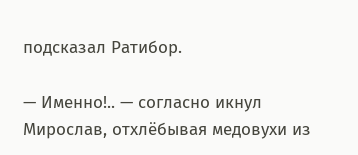подсказал Ратибор.

— Именно!.. — согласно икнул Мирослав, отхлёбывая медовухи из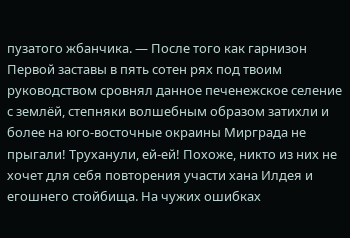пузатого жбанчика. — После того как гарнизон Первой заставы в пять сотен рях под твоим руководством сровнял данное печенежское селение с землёй, степняки волшебным образом затихли и более на юго-восточные окраины Мирграда не прыгали! Труханули, ей-ей! Похоже, никто из них не хочет для себя повторения участи хана Илдея и егошнего стойбища. На чужих ошибках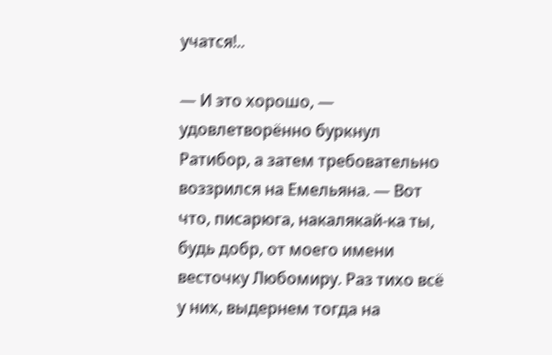учатся!..

— И это хорошо, — удовлетворённо буркнул Ратибор, а затем требовательно воззрился на Емельяна. — Вот что, писарюга, накалякай-ка ты, будь добр, от моего имени весточку Любомиру. Раз тихо всё у них, выдернем тогда на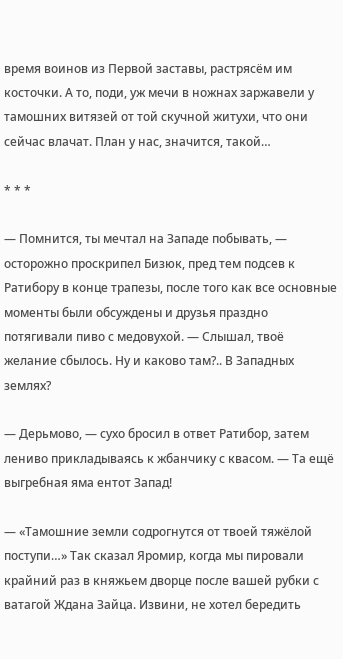время воинов из Первой заставы, растрясём им косточки. А то, поди, уж мечи в ножнах заржавели у тамошних витязей от той скучной житухи, что они сейчас влачат. План у нас, значится, такой…

* * *

— Помнится, ты мечтал на Западе побывать, — осторожно проскрипел Бизюк, пред тем подсев к Ратибору в конце трапезы, после того как все основные моменты были обсуждены и друзья праздно потягивали пиво с медовухой. — Слышал, твоё желание сбылось. Ну и каково там?.. В Западных землях?

— Дерьмово, — сухо бросил в ответ Ратибор, затем лениво прикладываясь к жбанчику с квасом. — Та ещё выгребная яма ентот Запад!

— «Тамошние земли содрогнутся от твоей тяжёлой поступи…» Так сказал Яромир, когда мы пировали крайний раз в княжьем дворце после вашей рубки с ватагой Ждана Зайца. Извини, не хотел бередить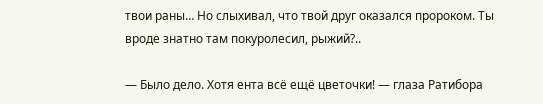твои раны… Но слыхивал, что твой друг оказался пророком. Ты вроде знатно там покуролесил, рыжий?..

— Было дело. Хотя ента всё ещё цветочки! — глаза Ратибора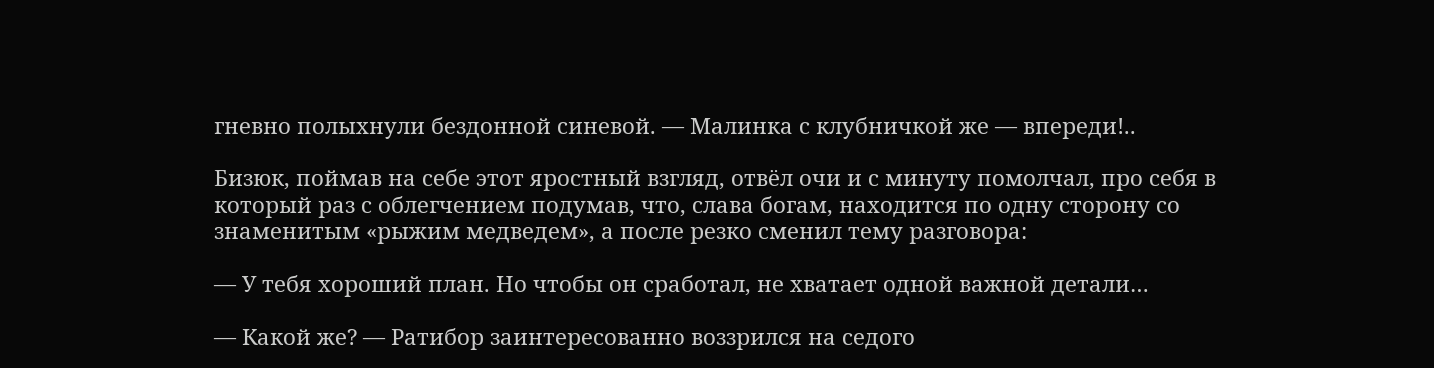гневно полыхнули бездонной синевой. — Малинка с клубничкой же — впереди!..

Бизюк, поймав на себе этот яростный взгляд, отвёл очи и с минуту помолчал, про себя в который раз с облегчением подумав, что, слава богам, находится по одну сторону со знаменитым «рыжим медведем», а после резко сменил тему разговора:

— У тебя хороший план. Но чтобы он сработал, не хватает одной важной детали…

— Какой же? — Ратибор заинтересованно воззрился на седого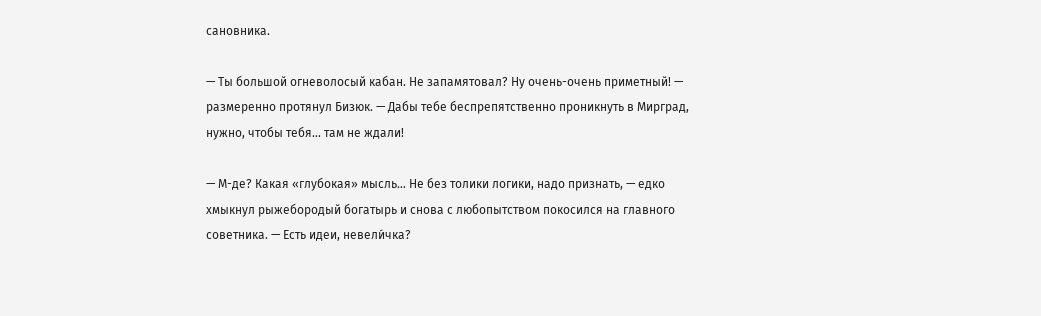сановника.

— Ты большой огневолосый кабан. Не запамятовал? Ну очень-очень приметный! — размеренно протянул Бизюк. — Дабы тебе беспрепятственно проникнуть в Мирград, нужно, чтобы тебя… там не ждали!

— М-де? Какая «глубокая» мысль… Не без толики логики, надо признать, — едко хмыкнул рыжебородый богатырь и снова с любопытством покосился на главного советника. — Есть идеи, невели́чка?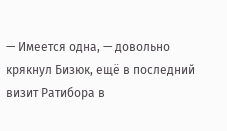— Имеется одна, — довольно крякнул Бизюк, ещё в последний визит Ратибора в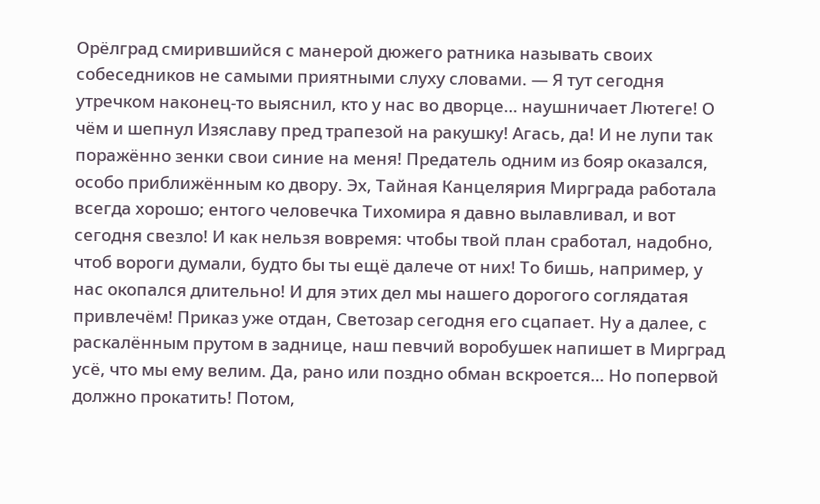Орёлград смирившийся с манерой дюжего ратника называть своих собеседников не самыми приятными слуху словами. — Я тут сегодня утречком наконец-то выяснил, кто у нас во дворце… наушничает Лютеге! О чём и шепнул Изяславу пред трапезой на ракушку! Агась, да! И не лупи так поражённо зенки свои синие на меня! Предатель одним из бояр оказался, особо приближённым ко двору. Эх, Тайная Канцелярия Мирграда работала всегда хорошо; ентого человечка Тихомира я давно вылавливал, и вот сегодня свезло! И как нельзя вовремя: чтобы твой план сработал, надобно, чтоб вороги думали, будто бы ты ещё далече от них! То бишь, например, у нас окопался длительно! И для этих дел мы нашего дорогого соглядатая привлечём! Приказ уже отдан, Светозар сегодня его сцапает. Ну а далее, с раскалённым прутом в заднице, наш певчий воробушек напишет в Мирград усё, что мы ему велим. Да, рано или поздно обман вскроется… Но попервой должно прокатить! Потом,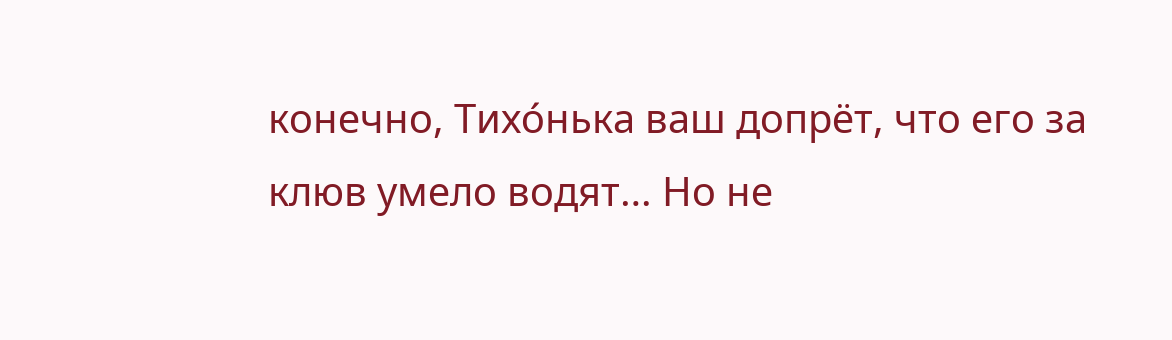конечно, Тихо́нька ваш допрёт, что его за клюв умело водят… Но не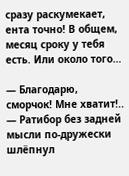сразу раскумекает, ента точно! В общем, месяц сроку у тебя есть. Или около того…

— Благодарю, сморчок! Мне хватит!.. — Ратибор без задней мысли по-дружески шлёпнул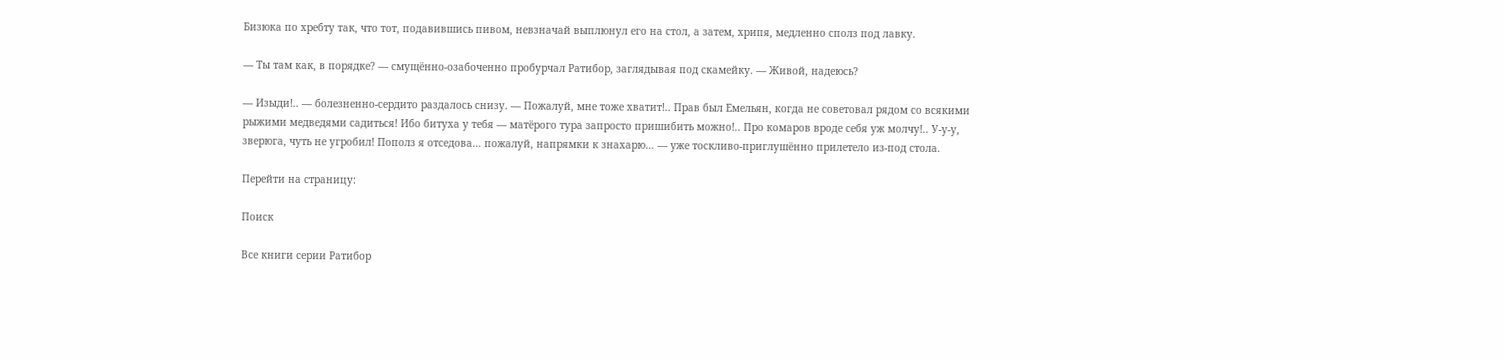Бизюка по хребту так, что тот, подавившись пивом, невзначай выплюнул его на стол, а затем, хрипя, медленно сполз под лавку.

— Ты там как, в порядке? — смущённо-озабоченно пробурчал Ратибор, заглядывая под скамейку. — Живой, надеюсь?

— Изыди!.. — болезненно-сердито раздалось снизу. — Пожалуй, мне тоже хватит!.. Прав был Емельян, когда не советовал рядом со всякими рыжими медведями садиться! Ибо битуха у тебя — матёрого тура запросто пришибить можно!.. Про комаров вроде себя уж молчу!.. У-у-у, зверюга, чуть не угробил! Пополз я отседова… пожалуй, напрямки к знахарю… — уже тоскливо-приглушённо прилетело из-под стола.

Перейти на страницу:

Поиск

Все книги серии Ратибор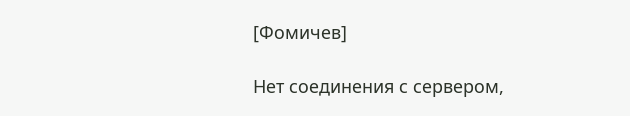[Фомичев]

Нет соединения с сервером,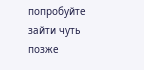попробуйте зайти чуть позже